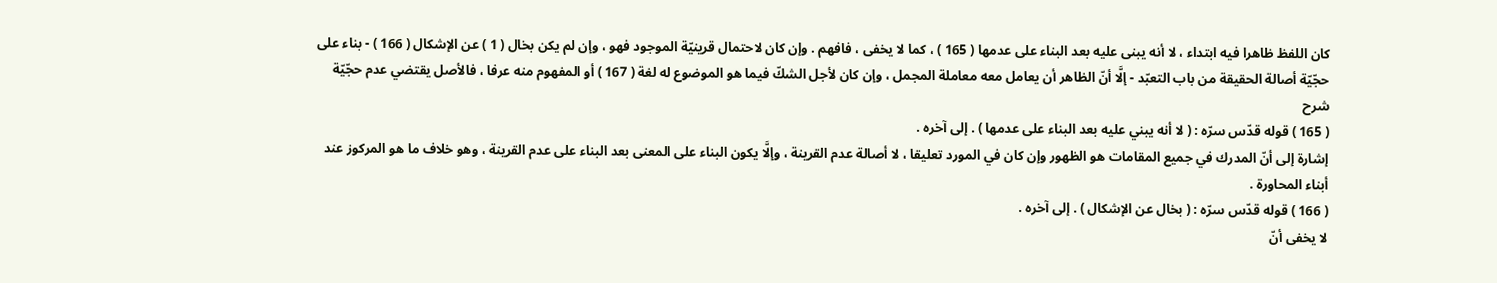كان اللفظ ظاهرا فيه ابتداء ، لا أنه يبنى عليه بعد البناء على عدمها ( 165 ) ، كما لا يخفى ، فافهم . وإن كان لاحتمال قرينيّة الموجود فهو ، وإن لم يكن بخال ( 1 ) عن الإشكال ( 166 ) - بناء على حجّيّة أصالة الحقيقة من باب التعبّد - إلَّا أنّ الظاهر أن يعامل معه معاملة المجمل ، وإن كان لأجل الشكّ فيما هو الموضوع له لغة ( 167 ) أو المفهوم منه عرفا ، فالأصل يقتضي عدم حجّيّة
شرح
( 165 ) قوله قدّس سرّه : ( لا أنه يبني عليه بعد البناء على عدمها ) . إلى آخره .
إشارة إلى أنّ المدرك في جميع المقامات هو الظهور وإن كان في المورد تعليقا ، لا أصالة عدم القرينة ، وإلَّا يكون البناء على المعنى بعد البناء على عدم القرينة ، وهو خلاف ما هو المركوز عند أبناء المحاورة .
( 166 ) قوله قدّس سرّه : ( بخال عن الإشكال ) . إلى آخره .
لا يخفى أنّ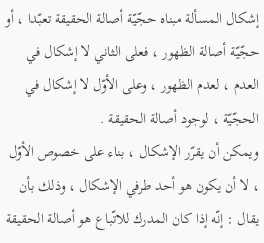إشكال المسألة مبناه حجّيّة أصالة الحقيقة تعبّدا ، أو حجّيّة أصالة الظهور ، فعلى الثاني لا إشكال في العدم ، لعدم الظهور ، وعلى الأوّل لا إشكال في الحجّيّة ، لوجود أصالة الحقيقة .
ويمكن أن يقرّر الإشكال ، بناء على خصوص الأوّل ، لا أن يكون هو أحد طرفي الإشكال ، وذلك بأن يقال : إنّه إذا كان المدرك للاتّباع هو أصالة الحقيقة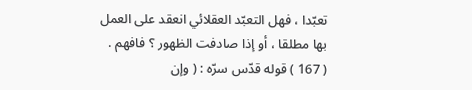تعبّدا ، فهل التعبّد العقلائي انعقد على العمل بها مطلقا ، أو إذا صادفت الظهور ؟ فافهم .
( 167 ) قوله قدّس سرّه : ( وإن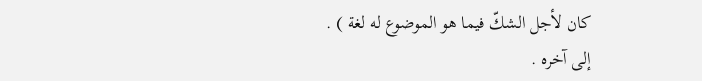كان لأجل الشكّ فيما هو الموضوع له لغة ) .
إلى آخره .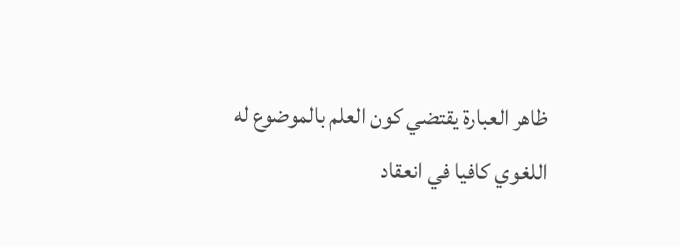ظاهر العبارة يقتضي كون العلم بالموضوع له اللغوي كافيا في انعقاد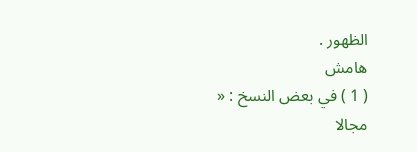الظهور .
هامش
( 1 ) في بعض النسخ : « مجالا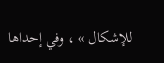للإشكال » ، وفي إحداها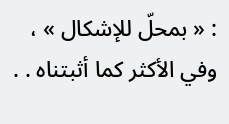: « بمحلّ للإشكال » ، وفي الأكثر كما أثبتناه . .